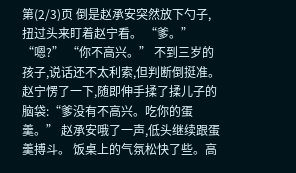第(2/3)页 倒是赵承安突然放下勺子,扭过头来盯着赵宁看。 “爹。” “嗯?” “你不高兴。” 不到三岁的孩子,说话还不太利索,但判断倒挺准。 赵宁愣了一下,随即伸手揉了揉儿子的脑袋:“爹没有不高兴。吃你的蛋羹。” 赵承安哦了一声,低头继续跟蛋羹搏斗。 饭桌上的气氛松快了些。高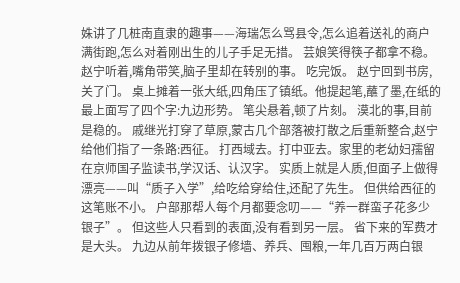姝讲了几桩南直隶的趣事——海瑞怎么骂县令,怎么追着送礼的商户满街跑,怎么对着刚出生的儿子手足无措。 芸娘笑得筷子都拿不稳。 赵宁听着,嘴角带笑,脑子里却在转别的事。 吃完饭。 赵宁回到书房,关了门。 桌上摊着一张大纸,四角压了镇纸。他提起笔,蘸了墨,在纸的最上面写了四个字:九边形势。 笔尖悬着,顿了片刻。 漠北的事,目前是稳的。 戚继光打穿了草原,蒙古几个部落被打散之后重新整合,赵宁给他们指了一条路:西征。 打西域去。打中亚去。家里的老幼妇孺留在京师国子监读书,学汉话、认汉字。 实质上就是人质,但面子上做得漂亮——叫“质子入学”,给吃给穿给住,还配了先生。 但供给西征的这笔账不小。 户部那帮人每个月都要念叨——“养一群蛮子花多少银子”。 但这些人只看到的表面,没有看到另一层。 省下来的军费才是大头。 九边从前年拨银子修墙、养兵、囤粮,一年几百万两白银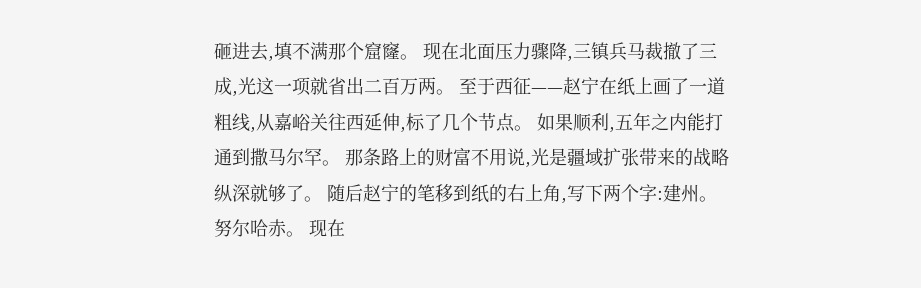砸进去,填不满那个窟窿。 现在北面压力骤降,三镇兵马裁撤了三成,光这一项就省出二百万两。 至于西征——赵宁在纸上画了一道粗线,从嘉峪关往西延伸,标了几个节点。 如果顺利,五年之内能打通到撒马尔罕。 那条路上的财富不用说,光是疆域扩张带来的战略纵深就够了。 随后赵宁的笔移到纸的右上角,写下两个字:建州。 努尔哈赤。 现在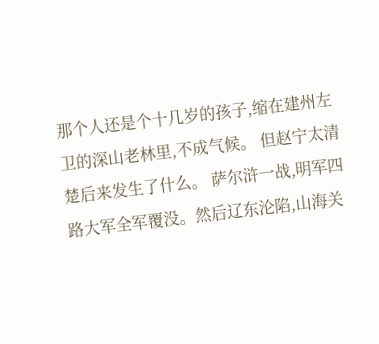那个人还是个十几岁的孩子,缩在建州左卫的深山老林里,不成气候。 但赵宁太清楚后来发生了什么。 萨尔浒一战,明军四路大军全军覆没。然后辽东沦陷,山海关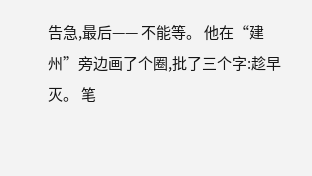告急,最后—— 不能等。 他在“建州”旁边画了个圈,批了三个字:趁早灭。 笔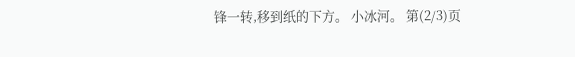锋一转,移到纸的下方。 小冰河。 第(2/3)页